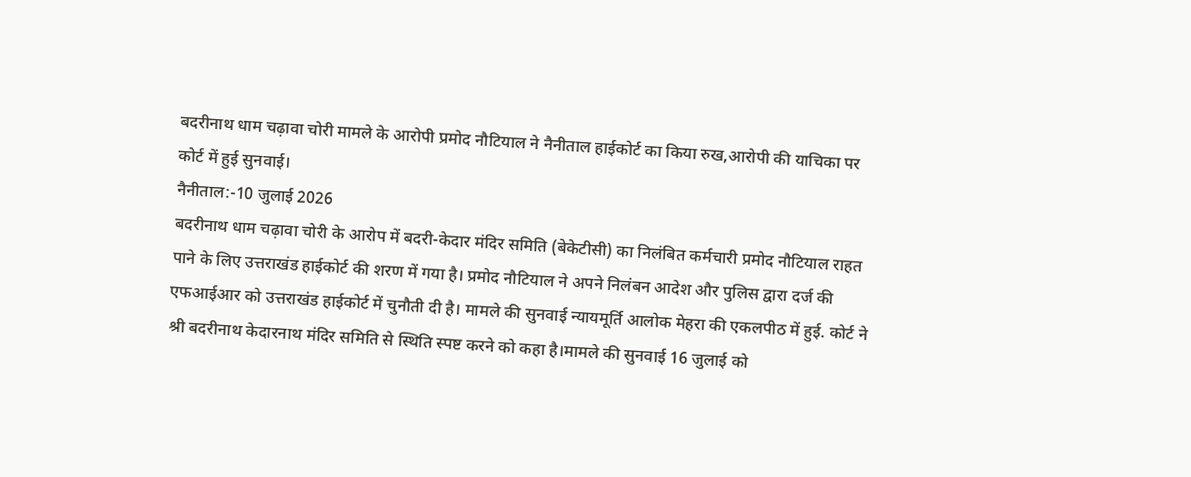बदरीनाथ धाम चढ़ावा चोरी मामले के आरोपी प्रमोद नौटियाल ने नैनीताल हाईकोर्ट का किया रुख,आरोपी की याचिका पर कोर्ट में हुई सुनवाई।
नैनीताल:-10 जुलाई 2026
बदरीनाथ धाम चढ़ावा चोरी के आरोप में बदरी-केदार मंदिर समिति (बेकेटीसी) का निलंबित कर्मचारी प्रमोद नौटियाल राहत पाने के लिए उत्तराखंड हाईकोर्ट की शरण में गया है। प्रमोद नौटियाल ने अपने निलंबन आदेश और पुलिस द्वारा दर्ज की एफआईआर को उत्तराखंड हाईकोर्ट में चुनौती दी है। मामले की सुनवाई न्यायमूर्ति आलोक मेहरा की एकलपीठ में हुई. कोर्ट ने श्री बदरीनाथ केदारनाथ मंदिर समिति से स्थिति स्पष्ट करने को कहा है।मामले की सुनवाई 16 जुलाई को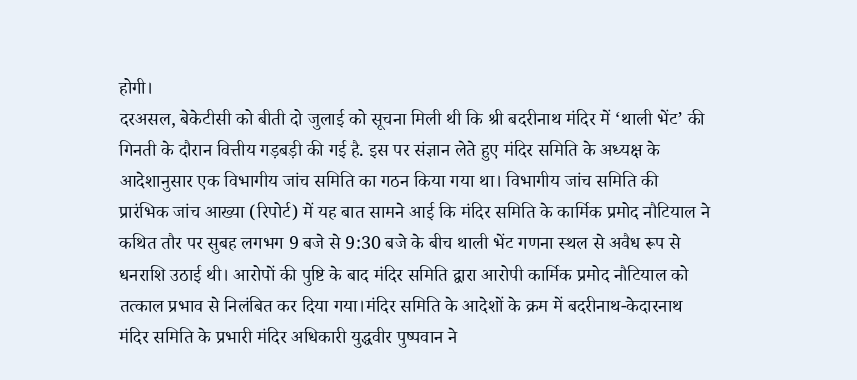होगी।
दरअसल, बेकेटीसी को बीती दो जुलाई को सूचना मिली थी कि श्री बदरीनाथ मंदिर में ‘थाली भेंट’ की गिनती के दौरान वित्तीय गड़बड़ी की गई है. इस पर संज्ञान लेते हुए मंदिर समिति के अध्यक्ष के आदेशानुसार एक विभागीय जांच समिति का गठन किया गया था। विभागीय जांच समिति की प्रारंभिक जांच आख्या (रिपोर्ट) में यह बात सामने आई कि मंदिर समिति के कार्मिक प्रमोद नौटियाल ने कथित तौर पर सुबह लगभग 9 बजे से 9:30 बजे के बीच थाली भेंट गणना स्थल से अवैध रूप से धनराशि उठाई थी। आरोपों की पुष्टि के बाद मंदिर समिति द्वारा आरोपी कार्मिक प्रमोद नौटियाल को तत्काल प्रभाव से निलंबित कर दिया गया।मंदिर समिति के आदेशों के क्रम में बदरीनाथ-केदारनाथ मंदिर समिति के प्रभारी मंदिर अधिकारी युद्धवीर पुष्पवान ने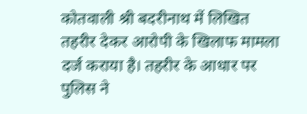कोतवाली श्री बदरीनाथ में लिखित तहरीर देकर आरोपी के खिलाफ मामला दर्ज कराया है। तहरीर के आधार पर पुलिस ने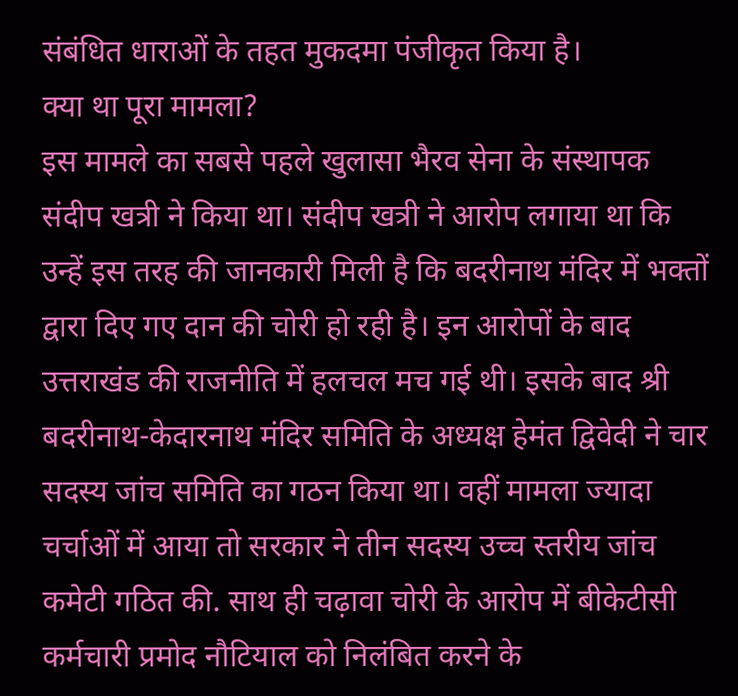संबंधित धाराओं के तहत मुकदमा पंजीकृत किया है।
क्या था पूरा मामला?
इस मामले का सबसे पहले खुलासा भैरव सेना के संस्थापक संदीप खत्री ने किया था। संदीप खत्री ने आरोप लगाया था कि उन्हें इस तरह की जानकारी मिली है कि बदरीनाथ मंदिर में भक्तों द्वारा दिए गए दान की चोरी हो रही है। इन आरोपों के बाद उत्तराखंड की राजनीति में हलचल मच गई थी। इसके बाद श्री बदरीनाथ-केदारनाथ मंदिर समिति के अध्यक्ष हेमंत द्विवेदी ने चार सदस्य जांच समिति का गठन किया था। वहीं मामला ज्यादा चर्चाओं में आया तो सरकार ने तीन सदस्य उच्च स्तरीय जांच कमेटी गठित की. साथ ही चढ़ावा चोरी के आरोप में बीकेटीसी कर्मचारी प्रमोद नौटियाल को निलंबित करने के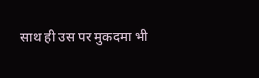साथ ही उस पर मुकदमा भी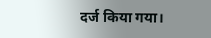दर्ज किया गया।